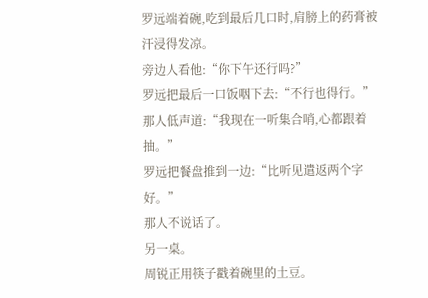罗远端着碗,吃到最后几口时,肩膀上的药膏被汗浸得发凉。
旁边人看他:“你下午还行吗?”
罗远把最后一口饭咽下去:“不行也得行。”
那人低声道:“我现在一听集合哨,心都跟着抽。”
罗远把餐盘推到一边:“比听见遣返两个字好。”
那人不说话了。
另一桌。
周锐正用筷子戳着碗里的土豆。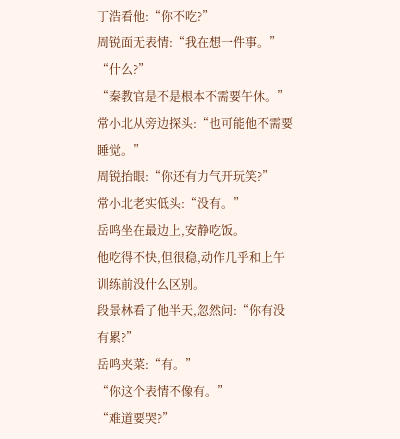丁浩看他:“你不吃?”
周锐面无表情:“我在想一件事。”
“什么?”
“秦教官是不是根本不需要午休。”
常小北从旁边探头:“也可能他不需要睡觉。”
周锐抬眼:“你还有力气开玩笑?”
常小北老实低头:“没有。”
岳鸣坐在最边上,安静吃饭。
他吃得不快,但很稳,动作几乎和上午训练前没什么区别。
段景林看了他半天,忽然问:“你有没有累?”
岳鸣夹菜:“有。”
“你这个表情不像有。”
“难道要哭?”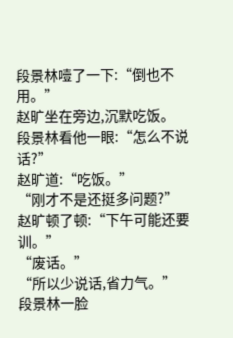段景林噎了一下:“倒也不用。”
赵旷坐在旁边,沉默吃饭。
段景林看他一眼:“怎么不说话?”
赵旷道:“吃饭。”
“刚才不是还挺多问题?”
赵旷顿了顿:“下午可能还要训。”
“废话。”
“所以少说话,省力气。”
段景林一脸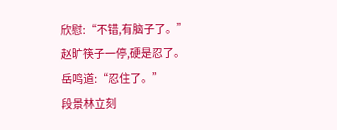欣慰:“不错,有脑子了。”
赵旷筷子一停,硬是忍了。
岳鸣道:“忍住了。”
段景林立刻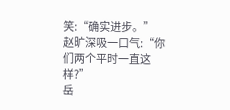笑:“确实进步。”
赵旷深吸一口气:“你们两个平时一直这样?”
岳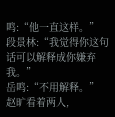鸣:“他一直这样。”
段景林:“我觉得你这句话可以解释成你嫌弃我。”
岳鸣:“不用解释。”
赵旷看着两人,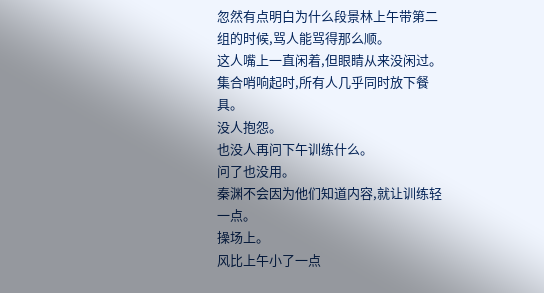忽然有点明白为什么段景林上午带第二组的时候,骂人能骂得那么顺。
这人嘴上一直闲着,但眼睛从来没闲过。
集合哨响起时,所有人几乎同时放下餐具。
没人抱怨。
也没人再问下午训练什么。
问了也没用。
秦渊不会因为他们知道内容,就让训练轻一点。
操场上。
风比上午小了一点